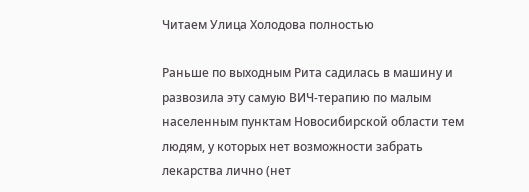Читаем Улица Холодова полностью

Раньше по выходным Рита садилась в машину и развозила эту самую ВИЧ-терапию по малым населенным пунктам Новосибирской области тем людям, у которых нет возможности забрать лекарства лично (нет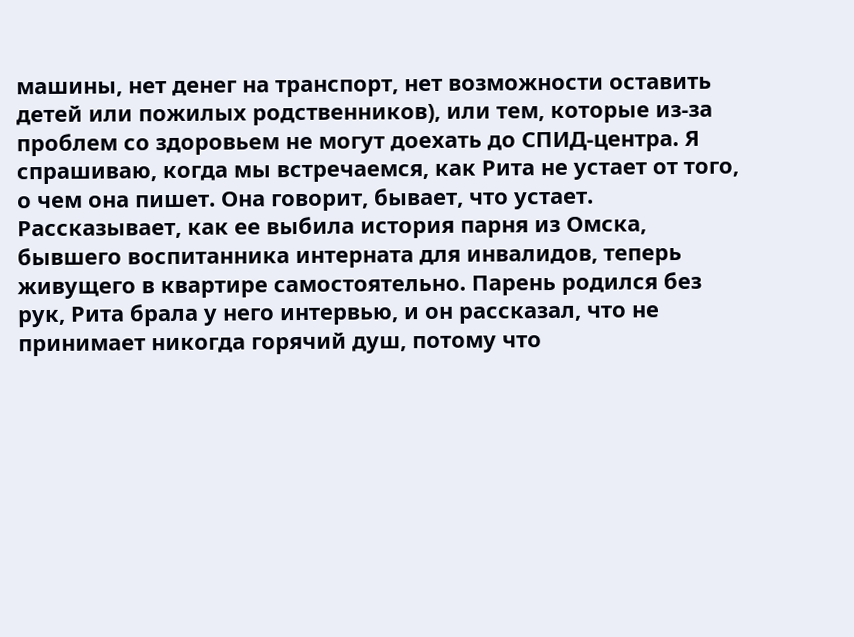машины, нет денег на транспорт, нет возможности оставить детей или пожилых родственников), или тем, которые из-за проблем со здоровьем не могут доехать до СПИД-центра. Я спрашиваю, когда мы встречаемся, как Рита не устает от того, о чем она пишет. Она говорит, бывает, что устает. Рассказывает, как ее выбила история парня из Омска, бывшего воспитанника интерната для инвалидов, теперь живущего в квартире самостоятельно. Парень родился без рук, Рита брала у него интервью, и он рассказал, что не принимает никогда горячий душ, потому что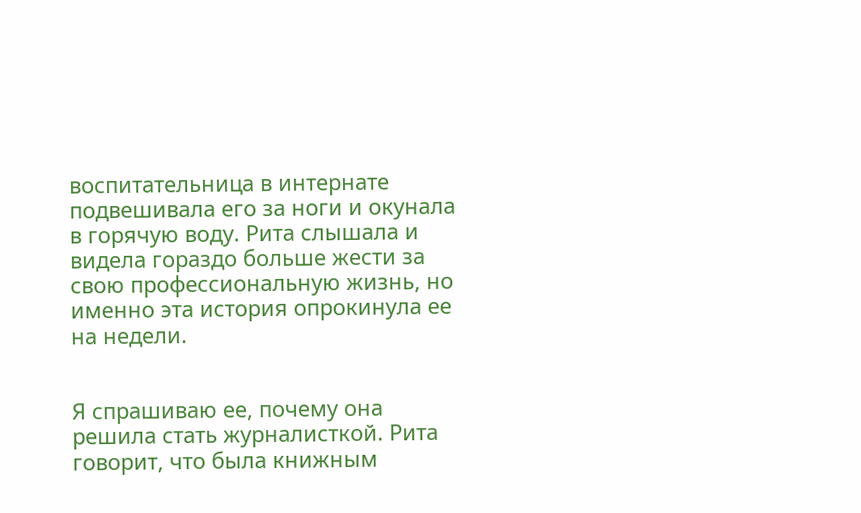воспитательница в интернате подвешивала его за ноги и окунала в горячую воду. Рита слышала и видела гораздо больше жести за свою профессиональную жизнь, но именно эта история опрокинула ее на недели.


Я спрашиваю ее, почему она решила стать журналисткой. Рита говорит, что была книжным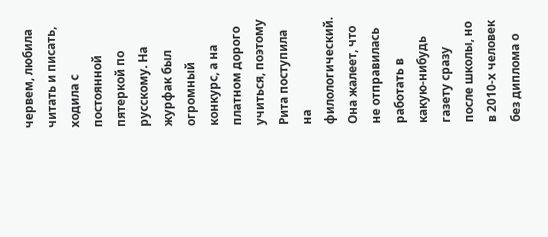червем, любила читать и писать, ходила с постоянной пятеркой по русскому. На журфак был огромный конкурс, а на платном дорого учиться, поэтому Рита поступила на филологический. Она жалеет, что не отправилась работать в какую-нибудь газету сразу после школы, но в 2010-х человек без диплома о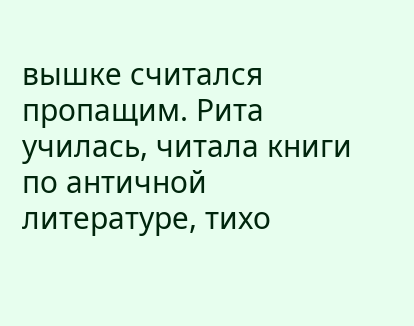вышке считался пропащим. Рита училась, читала книги по античной литературе, тихо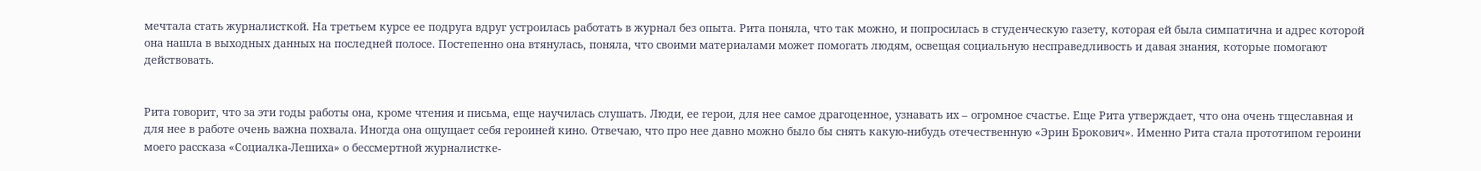мечтала стать журналисткой. На третьем курсе ее подруга вдруг устроилась работать в журнал без опыта. Рита поняла, что так можно, и попросилась в студенческую газету, которая ей была симпатична и адрес которой она нашла в выходных данных на последней полосе. Постепенно она втянулась, поняла, что своими материалами может помогать людям, освещая социальную несправедливость и давая знания, которые помогают действовать.


Рита говорит, что за эти годы работы она, кроме чтения и письма, еще научилась слушать. Люди, ее герои, для нее самое драгоценное, узнавать их – огромное счастье. Еще Рита утверждает, что она очень тщеславная и для нее в работе очень важна похвала. Иногда она ощущает себя героиней кино. Отвечаю, что про нее давно можно было бы снять какую-нибудь отечественную «Эрин Брокович». Именно Рита стала прототипом героини моего рассказа «Социалка-Лешиха» о бессмертной журналистке-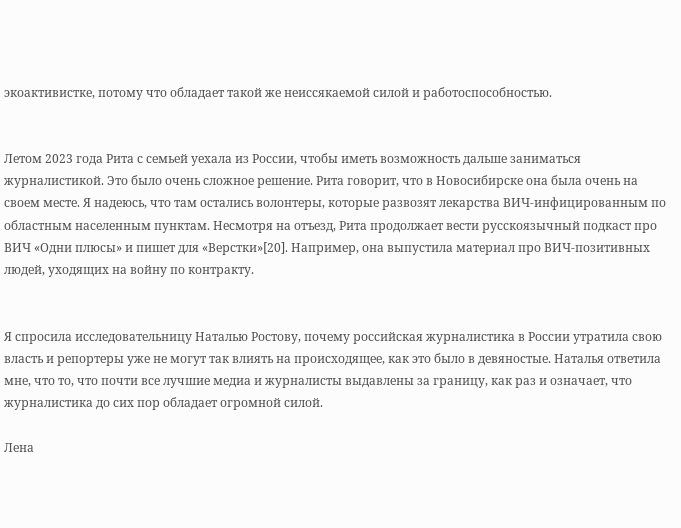экоактивистке, потому что обладает такой же неиссякаемой силой и работоспособностью.


Летом 2023 года Рита с семьей уехала из России, чтобы иметь возможность дальше заниматься журналистикой. Это было очень сложное решение. Рита говорит, что в Новосибирске она была очень на своем месте. Я надеюсь, что там остались волонтеры, которые развозят лекарства ВИЧ-инфицированным по областным населенным пунктам. Несмотря на отъезд, Рита продолжает вести русскоязычный подкаст про ВИЧ «Одни плюсы» и пишет для «Верстки»[20]. Например, она выпустила материал про ВИЧ-позитивных людей, уходящих на войну по контракту.


Я спросила исследовательницу Наталью Ростову, почему российская журналистика в России утратила свою власть и репортеры уже не могут так влиять на происходящее, как это было в девяностые. Наталья ответила мне, что то, что почти все лучшие медиа и журналисты выдавлены за границу, как раз и означает, что журналистика до сих пор обладает огромной силой.

Лена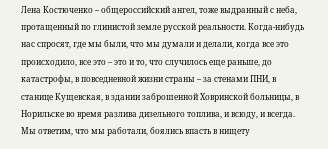Лена Костюченко – общероссийский ангел, тоже выдранный с неба, протащенный по глинистой земле русской реальности. Когда-нибудь нас спросят, где мы были, что мы думали и делали, когда все это происходило, все это – это и то, что случилось еще раньше, до катастрофы, в повседневной жизни страны – за стенами ПНИ, в станице Кущевская, в здании заброшенной Ховринской больницы, в Норильске во время разлива дизельного топлива, и всюду, и всегда. Мы ответим, что мы работали, боялись впасть в нищету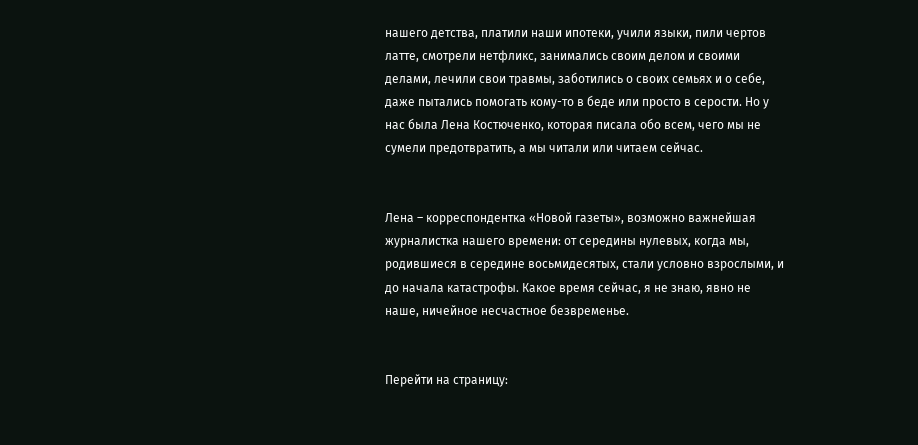нашего детства, платили наши ипотеки, учили языки, пили чертов латте, смотрели нетфликс, занимались своим делом и своими делами, лечили свои травмы, заботились о своих семьях и о себе, даже пытались помогать кому-то в беде или просто в серости. Но у нас была Лена Костюченко, которая писала обо всем, чего мы не сумели предотвратить, а мы читали или читаем сейчас.


Лена – корреспондентка «Новой газеты», возможно важнейшая журналистка нашего времени: от середины нулевых, когда мы, родившиеся в середине восьмидесятых, стали условно взрослыми, и до начала катастрофы. Какое время сейчас, я не знаю, явно не наше, ничейное несчастное безвременье.


Перейти на страницу: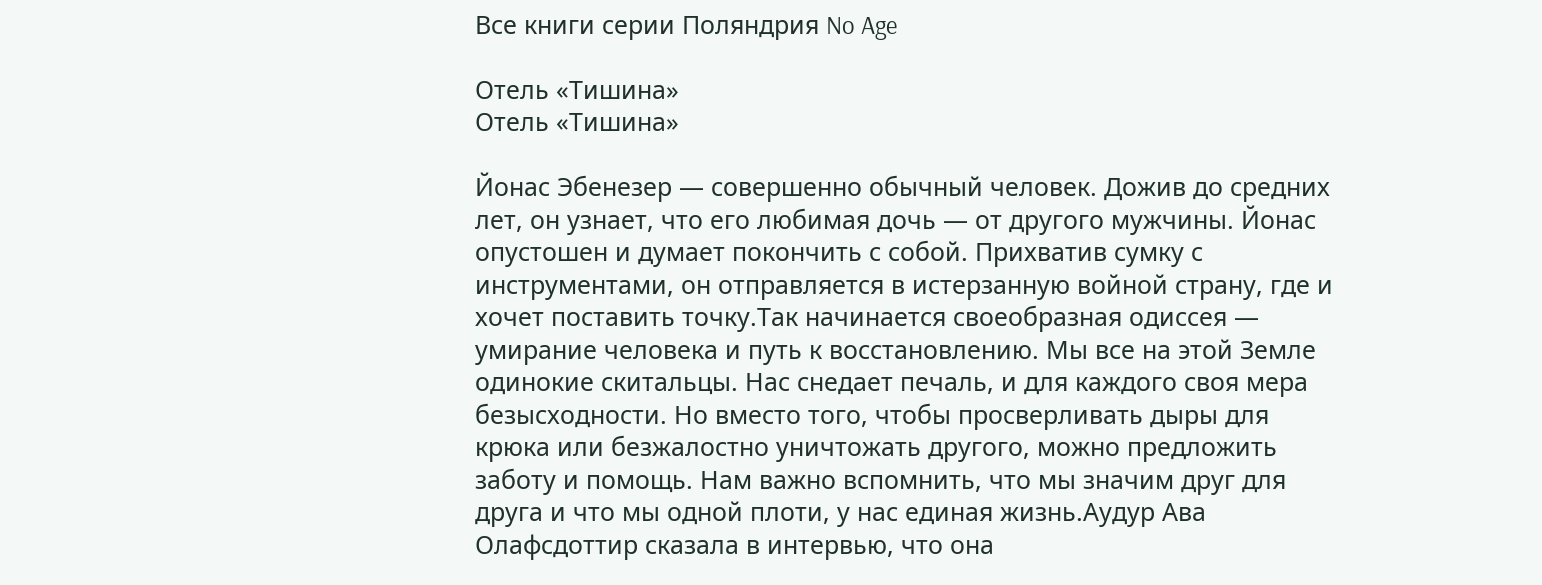Все книги серии Поляндрия No Age

Отель «Тишина»
Отель «Тишина»

Йонас Эбенезер — совершенно обычный человек. Дожив до средних лет, он узнает, что его любимая дочь — от другого мужчины. Йонас опустошен и думает покончить с собой. Прихватив сумку с инструментами, он отправляется в истерзанную войной страну, где и хочет поставить точку.Так начинается своеобразная одиссея — умирание человека и путь к восстановлению. Мы все на этой Земле одинокие скитальцы. Нас снедает печаль, и для каждого своя мера безысходности. Но вместо того, чтобы просверливать дыры для крюка или безжалостно уничтожать другого, можно предложить заботу и помощь. Нам важно вспомнить, что мы значим друг для друга и что мы одной плоти, у нас единая жизнь.Аудур Ава Олафсдоттир сказала в интервью, что она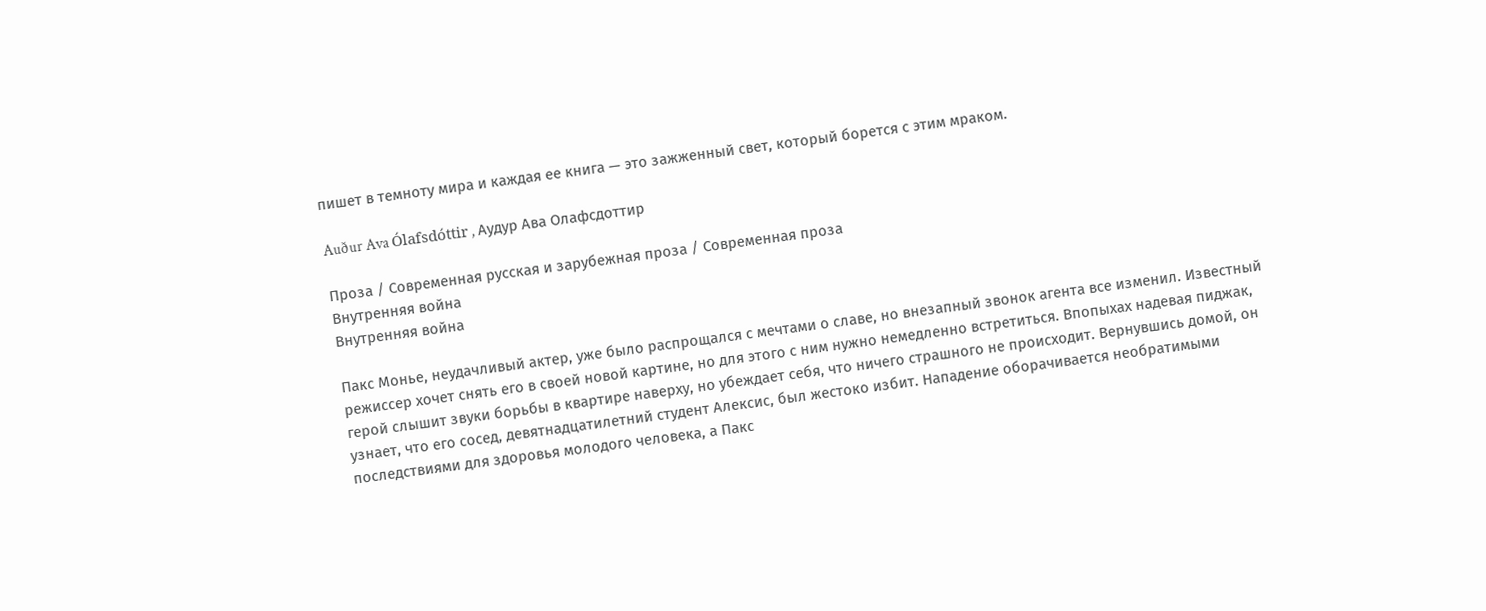пишет в темноту мира и каждая ее книга — это зажженный свет, который борется с этим мраком.

Auður Ava Ólafsdóttir , Аудур Ава Олафсдоттир

Проза / Современная русская и зарубежная проза / Современная проза
Внутренняя война
Внутренняя война

Пакс Монье, неудачливый актер, уже было распрощался с мечтами о славе, но внезапный звонок агента все изменил. Известный режиссер хочет снять его в своей новой картине, но для этого с ним нужно немедленно встретиться. Впопыхах надевая пиджак, герой слышит звуки борьбы в квартире наверху, но убеждает себя, что ничего страшного не происходит. Вернувшись домой, он узнает, что его сосед, девятнадцатилетний студент Алексис, был жестоко избит. Нападение оборачивается необратимыми последствиями для здоровья молодого человека, а Пакс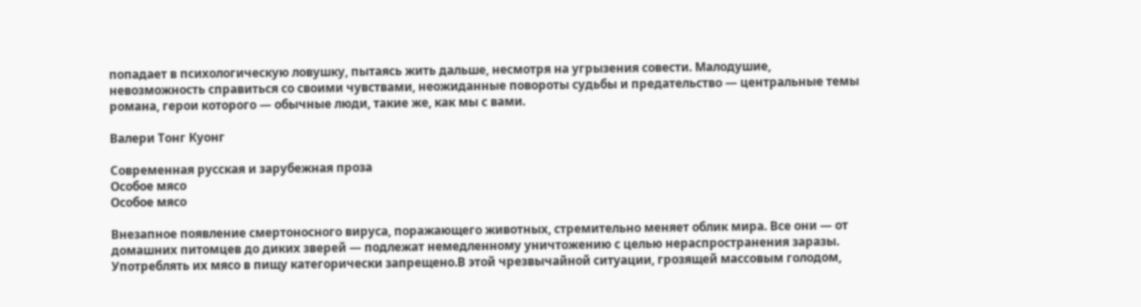попадает в психологическую ловушку, пытаясь жить дальше, несмотря на угрызения совести. Малодушие, невозможность справиться со своими чувствами, неожиданные повороты судьбы и предательство — центральные темы романа, герои которого — обычные люди, такие же, как мы с вами.

Валери Тонг Куонг

Современная русская и зарубежная проза
Особое мясо
Особое мясо

Внезапное появление смертоносного вируса, поражающего животных, стремительно меняет облик мира. Все они — от домашних питомцев до диких зверей — подлежат немедленному уничтожению с целью нераспространения заразы. Употреблять их мясо в пищу категорически запрещено.В этой чрезвычайной ситуации, грозящей массовым голодом,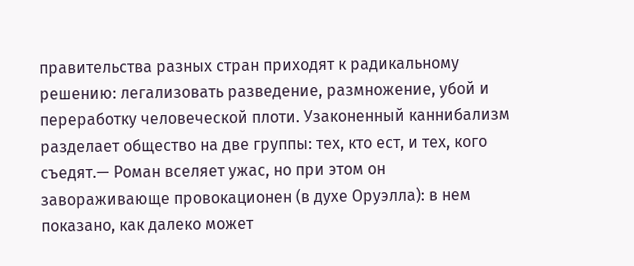правительства разных стран приходят к радикальному решению: легализовать разведение, размножение, убой и переработку человеческой плоти. Узаконенный каннибализм разделает общество на две группы: тех, кто ест, и тех, кого съедят.— Роман вселяет ужас, но при этом он завораживающе провокационен (в духе Оруэлла): в нем показано, как далеко может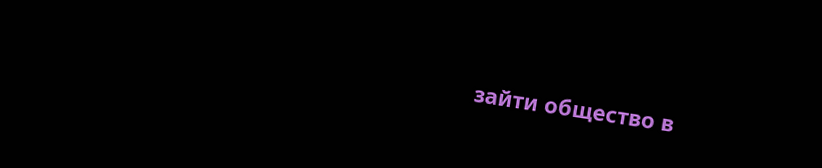зайти общество в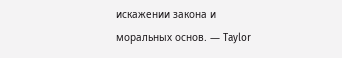искажении закона и моральных основ. — Taylor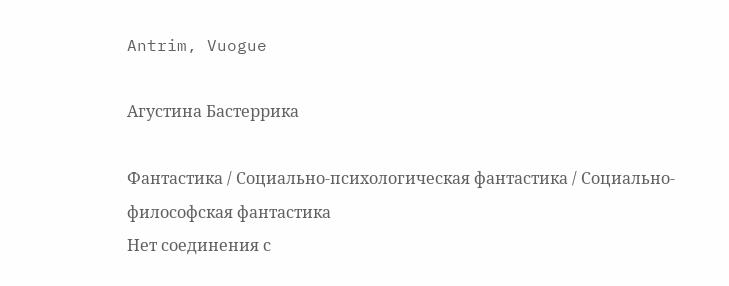Antrim, Vuogue

Агустина Бастеррика

Фантастика / Социально-психологическая фантастика / Социально-философская фантастика
Нет соединения с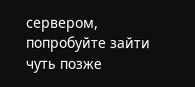сервером, попробуйте зайти чуть позже